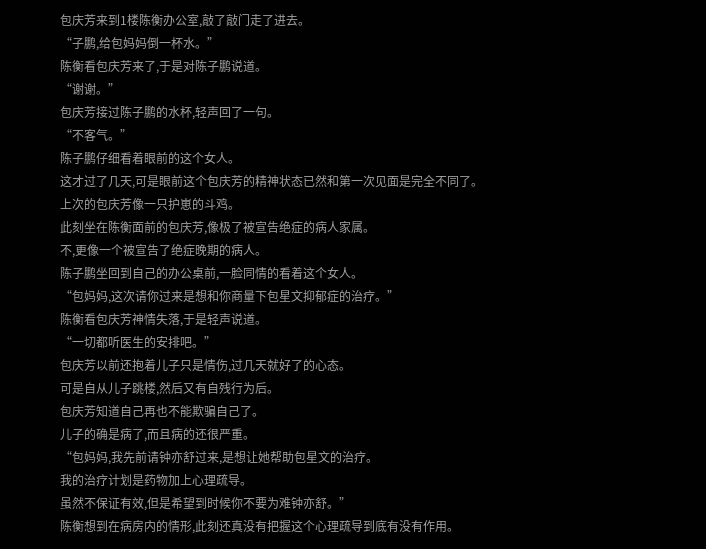包庆芳来到1楼陈衡办公室,敲了敲门走了进去。
“子鹏,给包妈妈倒一杯水。”
陈衡看包庆芳来了,于是对陈子鹏说道。
“谢谢。”
包庆芳接过陈子鹏的水杯,轻声回了一句。
“不客气。”
陈子鹏仔细看着眼前的这个女人。
这才过了几天,可是眼前这个包庆芳的精神状态已然和第一次见面是完全不同了。
上次的包庆芳像一只护崽的斗鸡。
此刻坐在陈衡面前的包庆芳,像极了被宣告绝症的病人家属。
不,更像一个被宣告了绝症晚期的病人。
陈子鹏坐回到自己的办公桌前,一脸同情的看着这个女人。
“包妈妈,这次请你过来是想和你商量下包星文抑郁症的治疗。”
陈衡看包庆芳神情失落,于是轻声说道。
“一切都听医生的安排吧。”
包庆芳以前还抱着儿子只是情伤,过几天就好了的心态。
可是自从儿子跳楼,然后又有自残行为后。
包庆芳知道自己再也不能欺骗自己了。
儿子的确是病了,而且病的还很严重。
“包妈妈,我先前请钟亦舒过来,是想让她帮助包星文的治疗。
我的治疗计划是药物加上心理疏导。
虽然不保证有效,但是希望到时候你不要为难钟亦舒。”
陈衡想到在病房内的情形,此刻还真没有把握这个心理疏导到底有没有作用。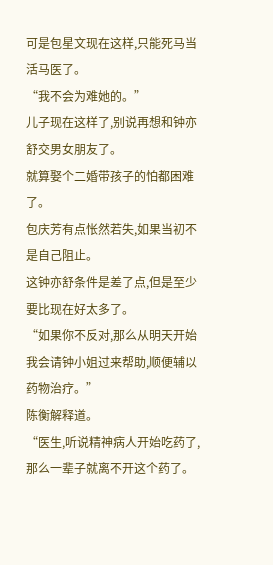可是包星文现在这样,只能死马当活马医了。
“我不会为难她的。”
儿子现在这样了,别说再想和钟亦舒交男女朋友了。
就算娶个二婚带孩子的怕都困难了。
包庆芳有点怅然若失,如果当初不是自己阻止。
这钟亦舒条件是差了点,但是至少要比现在好太多了。
“如果你不反对,那么从明天开始我会请钟小姐过来帮助,顺便辅以药物治疗。”
陈衡解释道。
“医生,听说精神病人开始吃药了,那么一辈子就离不开这个药了。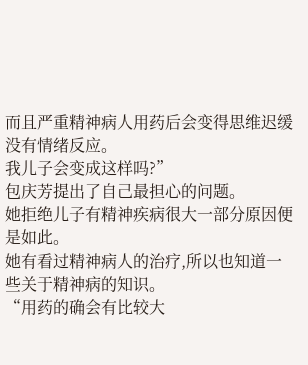而且严重精神病人用药后会变得思维迟缓没有情绪反应。
我儿子会变成这样吗?”
包庆芳提出了自己最担心的问题。
她拒绝儿子有精神疾病很大一部分原因便是如此。
她有看过精神病人的治疗,所以也知道一些关于精神病的知识。
“用药的确会有比较大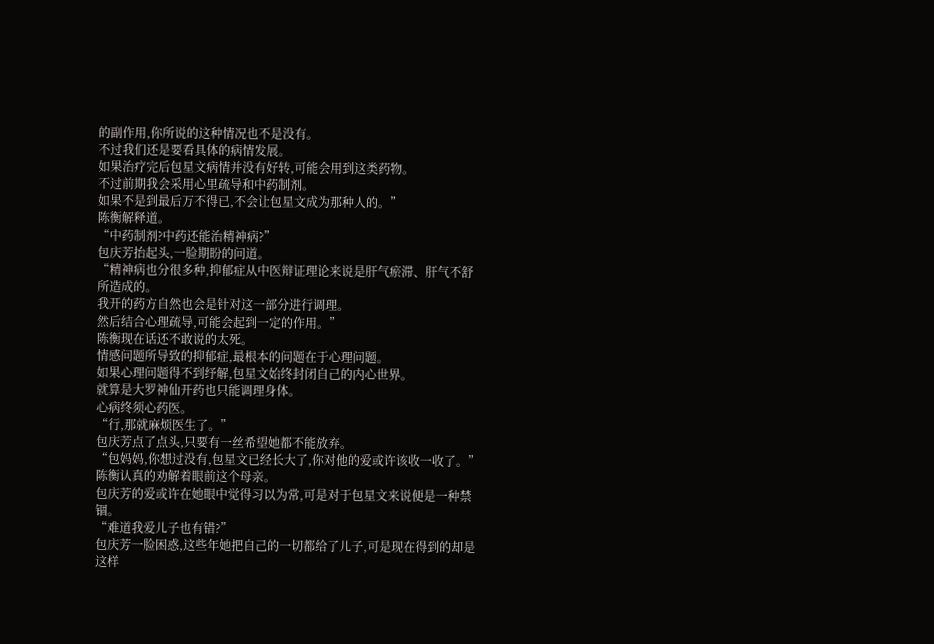的副作用,你所说的这种情况也不是没有。
不过我们还是要看具体的病情发展。
如果治疗完后包星文病情并没有好转,可能会用到这类药物。
不过前期我会采用心里疏导和中药制剂。
如果不是到最后万不得已,不会让包星文成为那种人的。”
陈衡解释道。
“中药制剂?中药还能治精神病?”
包庆芳抬起头,一脸期盼的问道。
“精神病也分很多种,抑郁症从中医辩证理论来说是肝气瘀滞、肝气不舒所造成的。
我开的药方自然也会是针对这一部分进行调理。
然后结合心理疏导,可能会起到一定的作用。”
陈衡现在话还不敢说的太死。
情感问题所导致的抑郁症,最根本的问题在于心理问题。
如果心理问题得不到纾解,包星文始终封闭自己的内心世界。
就算是大罗神仙开药也只能调理身体。
心病终须心药医。
“行,那就麻烦医生了。”
包庆芳点了点头,只要有一丝希望她都不能放弃。
“包妈妈,你想过没有,包星文已经长大了,你对他的爱或许该收一收了。”
陈衡认真的劝解着眼前这个母亲。
包庆芳的爱或许在她眼中觉得习以为常,可是对于包星文来说便是一种禁锢。
“难道我爱儿子也有错?”
包庆芳一脸困惑,这些年她把自己的一切都给了儿子,可是现在得到的却是这样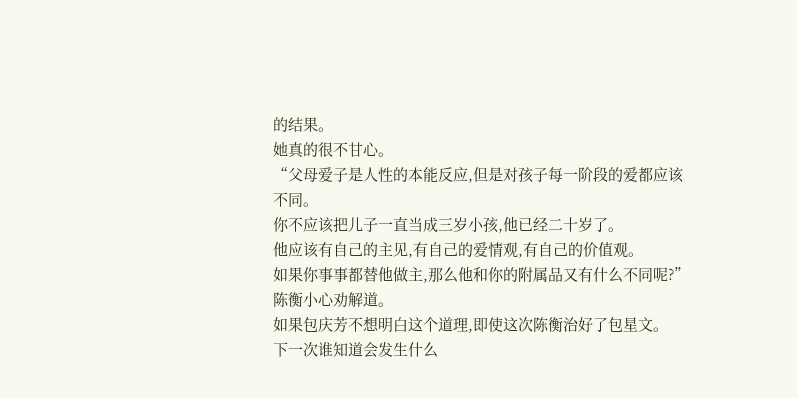的结果。
她真的很不甘心。
“父母爱子是人性的本能反应,但是对孩子每一阶段的爱都应该不同。
你不应该把儿子一直当成三岁小孩,他已经二十岁了。
他应该有自己的主见,有自己的爱情观,有自己的价值观。
如果你事事都替他做主,那么他和你的附属品又有什么不同呢?”
陈衡小心劝解道。
如果包庆芳不想明白这个道理,即使这次陈衡治好了包星文。
下一次谁知道会发生什么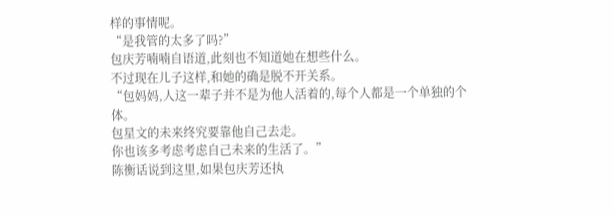样的事情呢。
“是我管的太多了吗?”
包庆芳喃喃自语道,此刻也不知道她在想些什么。
不过现在儿子这样,和她的确是脱不开关系。
“包妈妈,人这一辈子并不是为他人活着的,每个人都是一个单独的个体。
包星文的未来终究要靠他自己去走。
你也该多考虑考虑自己未来的生活了。”
陈衡话说到这里,如果包庆芳还执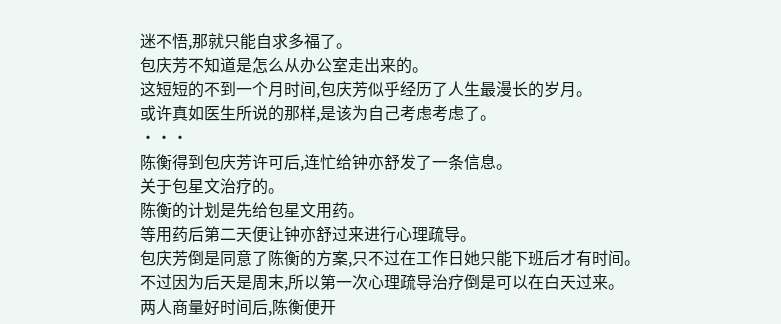迷不悟,那就只能自求多福了。
包庆芳不知道是怎么从办公室走出来的。
这短短的不到一个月时间,包庆芳似乎经历了人生最漫长的岁月。
或许真如医生所说的那样,是该为自己考虑考虑了。
···
陈衡得到包庆芳许可后,连忙给钟亦舒发了一条信息。
关于包星文治疗的。
陈衡的计划是先给包星文用药。
等用药后第二天便让钟亦舒过来进行心理疏导。
包庆芳倒是同意了陈衡的方案,只不过在工作日她只能下班后才有时间。
不过因为后天是周末,所以第一次心理疏导治疗倒是可以在白天过来。
两人商量好时间后,陈衡便开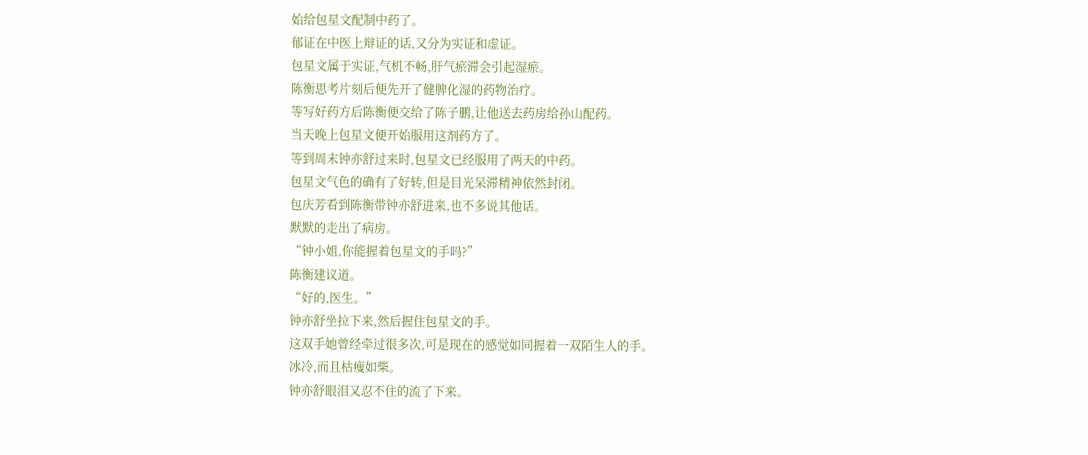始给包星文配制中药了。
郁证在中医上辩证的话,又分为实证和虚证。
包星文属于实证,气机不畅,肝气瘀滞会引起湿瘀。
陈衡思考片刻后便先开了健脾化湿的药物治疗。
等写好药方后陈衡便交给了陈子鹏,让他送去药房给孙山配药。
当天晚上包星文便开始服用这剂药方了。
等到周末钟亦舒过来时,包星文已经服用了两天的中药。
包星文气色的确有了好转,但是目光呆滞精神依然封闭。
包庆芳看到陈衡带钟亦舒进来,也不多说其他话。
默默的走出了病房。
“钟小姐,你能握着包星文的手吗?”
陈衡建议道。
“好的,医生。”
钟亦舒坐拉下来,然后握住包星文的手。
这双手她曾经牵过很多次,可是现在的感觉如同握着一双陌生人的手。
冰冷,而且枯瘦如柴。
钟亦舒眼泪又忍不住的流了下来。